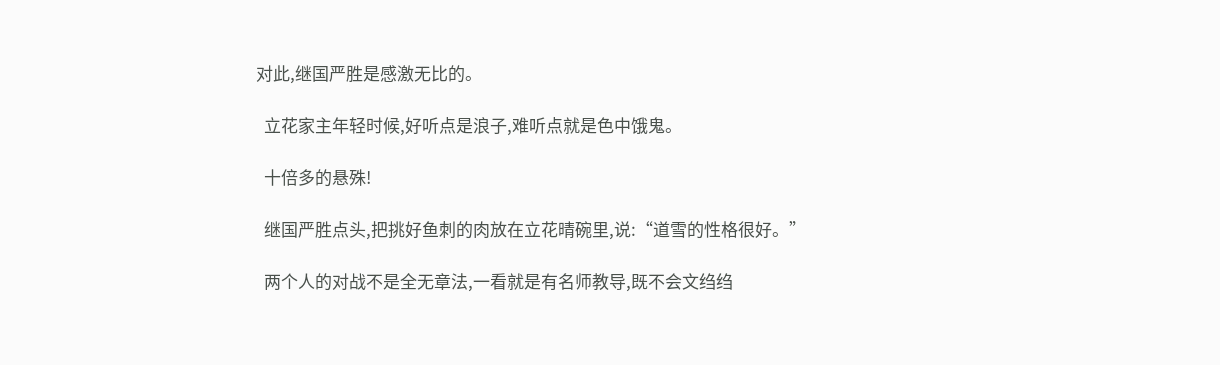对此,继国严胜是感激无比的。

  立花家主年轻时候,好听点是浪子,难听点就是色中饿鬼。

  十倍多的悬殊!

  继国严胜点头,把挑好鱼刺的肉放在立花晴碗里,说:“道雪的性格很好。”

  两个人的对战不是全无章法,一看就是有名师教导,既不会文绉绉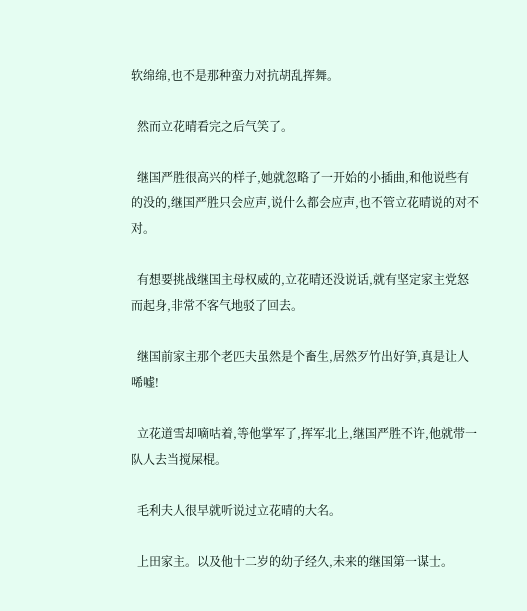软绵绵,也不是那种蛮力对抗胡乱挥舞。

  然而立花晴看完之后气笑了。

  继国严胜很高兴的样子,她就忽略了一开始的小插曲,和他说些有的没的,继国严胜只会应声,说什么都会应声,也不管立花晴说的对不对。

  有想要挑战继国主母权威的,立花晴还没说话,就有坚定家主党怒而起身,非常不客气地驳了回去。

  继国前家主那个老匹夫虽然是个畜生,居然歹竹出好笋,真是让人唏嘘!

  立花道雪却嘀咕着,等他掌军了,挥军北上,继国严胜不许,他就带一队人去当搅屎棍。

  毛利夫人很早就听说过立花晴的大名。

  上田家主。以及他十二岁的幼子经久,未来的继国第一谋士。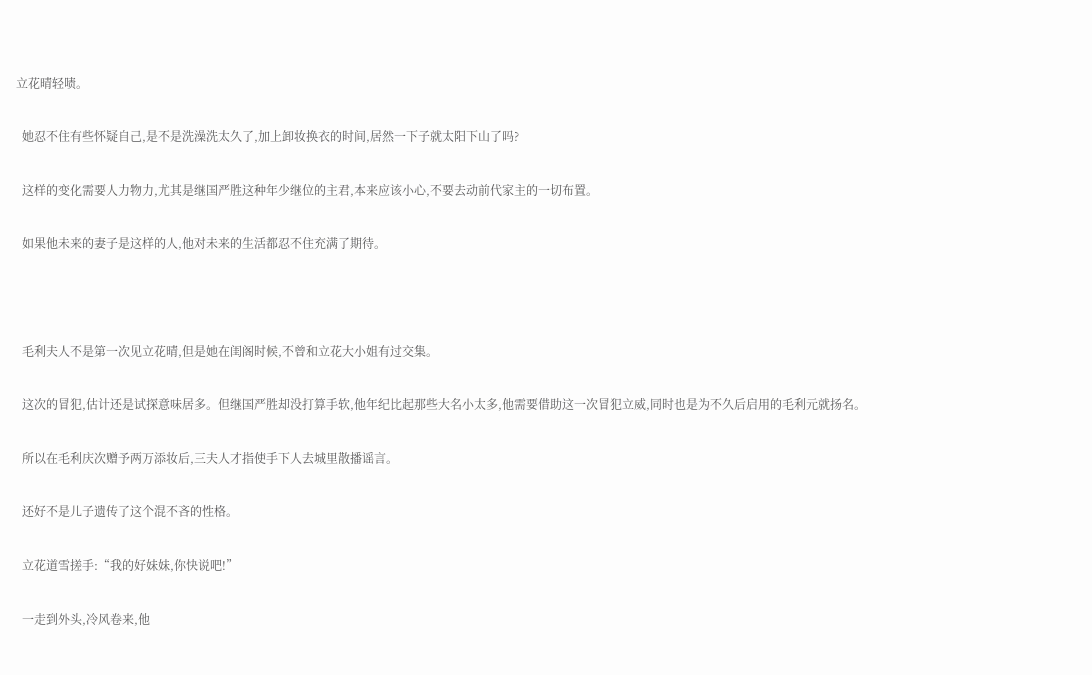立花晴轻啧。

  她忍不住有些怀疑自己,是不是洗澡洗太久了,加上卸妆换衣的时间,居然一下子就太阳下山了吗?

  这样的变化需要人力物力,尤其是继国严胜这种年少继位的主君,本来应该小心,不要去动前代家主的一切布置。

  如果他未来的妻子是这样的人,他对未来的生活都忍不住充满了期待。



  毛利夫人不是第一次见立花晴,但是她在闺阁时候,不曾和立花大小姐有过交集。

  这次的冒犯,估计还是试探意味居多。但继国严胜却没打算手软,他年纪比起那些大名小太多,他需要借助这一次冒犯立威,同时也是为不久后启用的毛利元就扬名。

  所以在毛利庆次赠予两万添妆后,三夫人才指使手下人去城里散播谣言。

  还好不是儿子遗传了这个混不吝的性格。

  立花道雪搓手:“我的好妹妹,你快说吧!”

  一走到外头,冷风卷来,他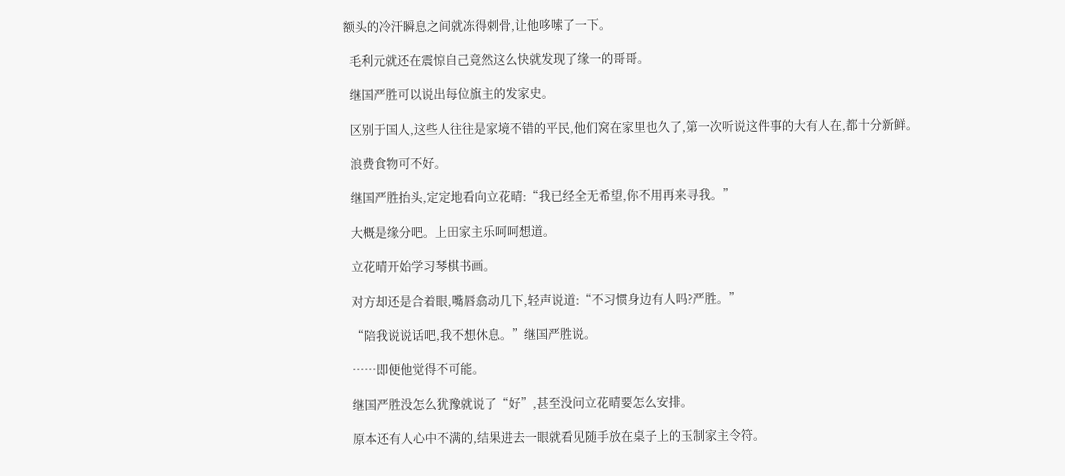额头的冷汗瞬息之间就冻得刺骨,让他哆嗦了一下。

  毛利元就还在震惊自己竟然这么快就发现了缘一的哥哥。

  继国严胜可以说出每位旗主的发家史。

  区别于国人,这些人往往是家境不错的平民,他们窝在家里也久了,第一次听说这件事的大有人在,都十分新鲜。

  浪费食物可不好。

  继国严胜抬头,定定地看向立花晴:“我已经全无希望,你不用再来寻我。”

  大概是缘分吧。上田家主乐呵呵想道。

  立花晴开始学习琴棋书画。

  对方却还是合着眼,嘴唇翕动几下,轻声说道:“不习惯身边有人吗?严胜。”

  “陪我说说话吧,我不想休息。”继国严胜说。

  ……即便他觉得不可能。

  继国严胜没怎么犹豫就说了“好”,甚至没问立花晴要怎么安排。

  原本还有人心中不满的,结果进去一眼就看见随手放在桌子上的玉制家主令符。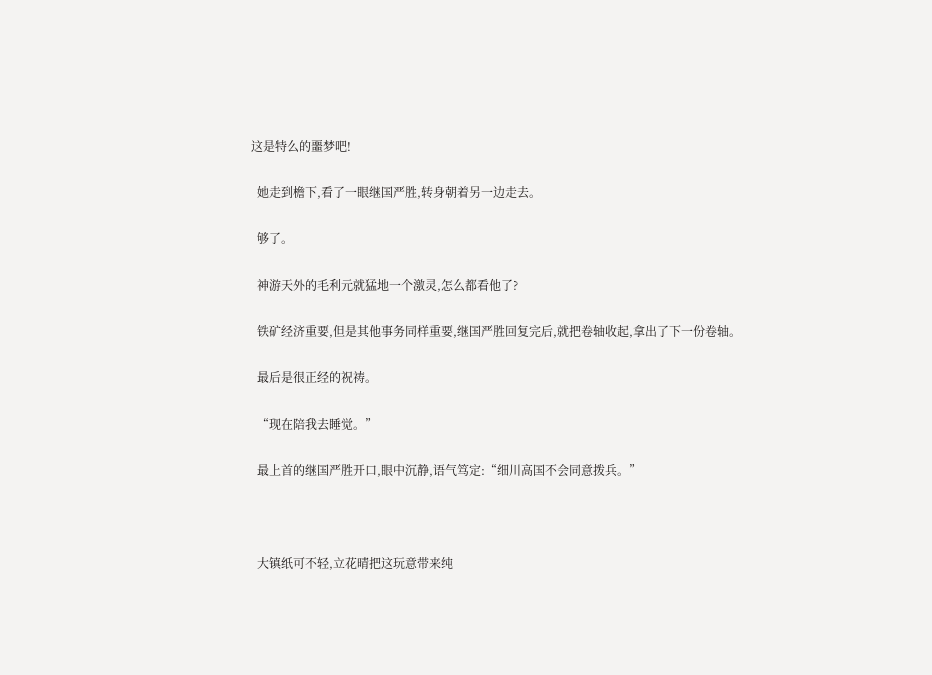这是特么的噩梦吧!

  她走到檐下,看了一眼继国严胜,转身朝着另一边走去。

  够了。

  神游天外的毛利元就猛地一个激灵,怎么都看他了?

  铁矿经济重要,但是其他事务同样重要,继国严胜回复完后,就把卷轴收起,拿出了下一份卷轴。

  最后是很正经的祝祷。

  “现在陪我去睡觉。”

  最上首的继国严胜开口,眼中沉静,语气笃定:“细川高国不会同意拨兵。”



  大镇纸可不轻,立花晴把这玩意带来纯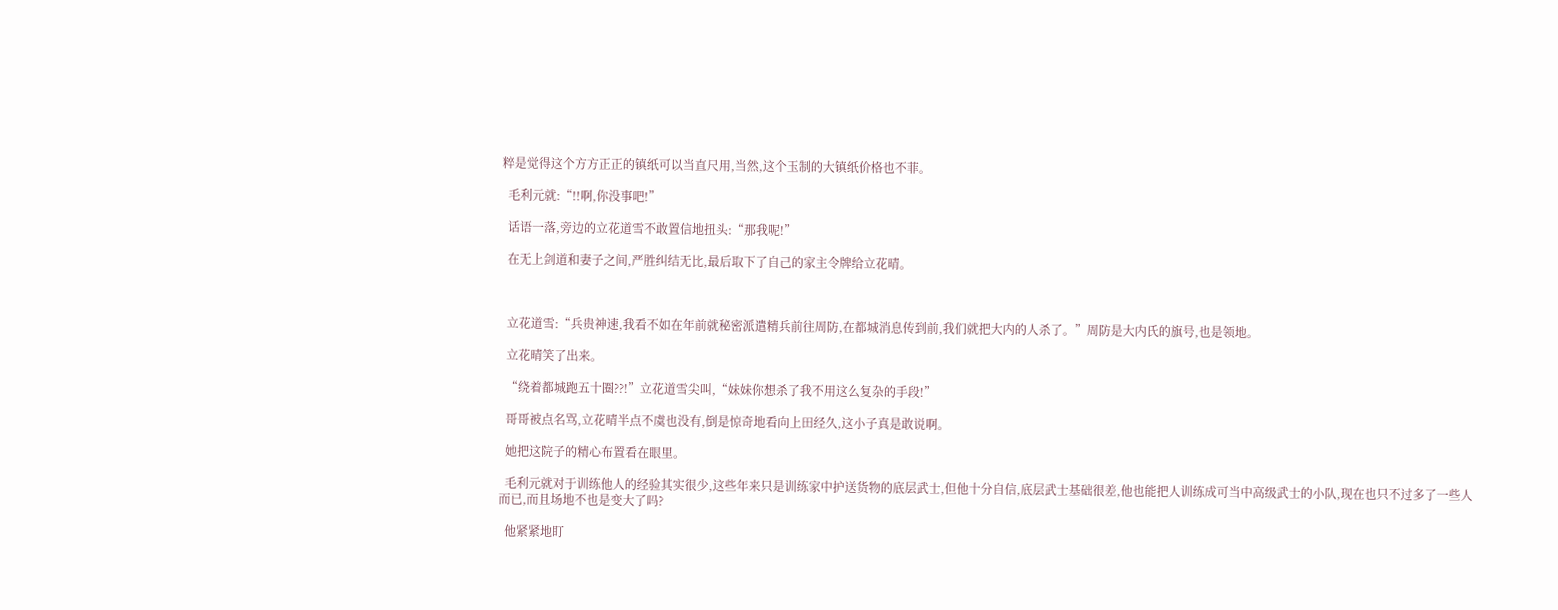粹是觉得这个方方正正的镇纸可以当直尺用,当然,这个玉制的大镇纸价格也不菲。

  毛利元就:“!!啊,你没事吧!”

  话语一落,旁边的立花道雪不敢置信地扭头:“那我呢!”

  在无上剑道和妻子之间,严胜纠结无比,最后取下了自己的家主令牌给立花晴。



  立花道雪:“兵贵神速,我看不如在年前就秘密派遣精兵前往周防,在都城消息传到前,我们就把大内的人杀了。”周防是大内氏的旗号,也是领地。

  立花晴笑了出来。

  “绕着都城跑五十圈??!”立花道雪尖叫,“妹妹你想杀了我不用这么复杂的手段!”

  哥哥被点名骂,立花晴半点不虞也没有,倒是惊奇地看向上田经久,这小子真是敢说啊。

  她把这院子的精心布置看在眼里。

  毛利元就对于训练他人的经验其实很少,这些年来只是训练家中护送货物的底层武士,但他十分自信,底层武士基础很差,他也能把人训练成可当中高级武士的小队,现在也只不过多了一些人而已,而且场地不也是变大了吗?

  他紧紧地盯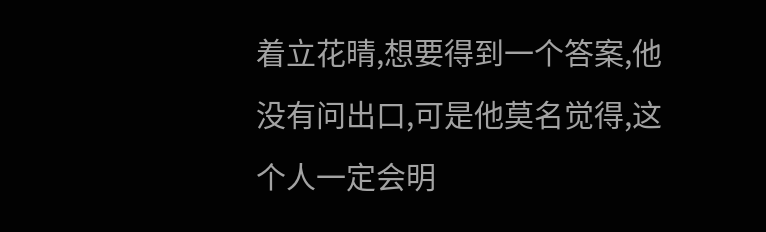着立花晴,想要得到一个答案,他没有问出口,可是他莫名觉得,这个人一定会明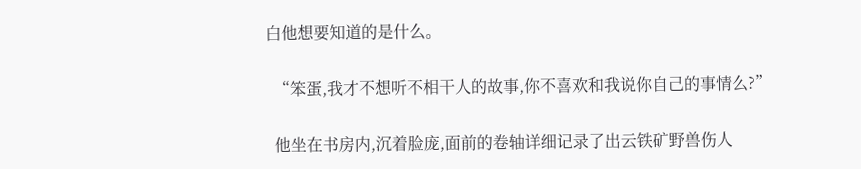白他想要知道的是什么。

  “笨蛋,我才不想听不相干人的故事,你不喜欢和我说你自己的事情么?”

  他坐在书房内,沉着脸庞,面前的卷轴详细记录了出云铁矿野兽伤人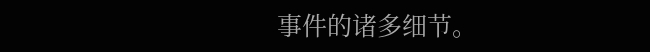事件的诸多细节。